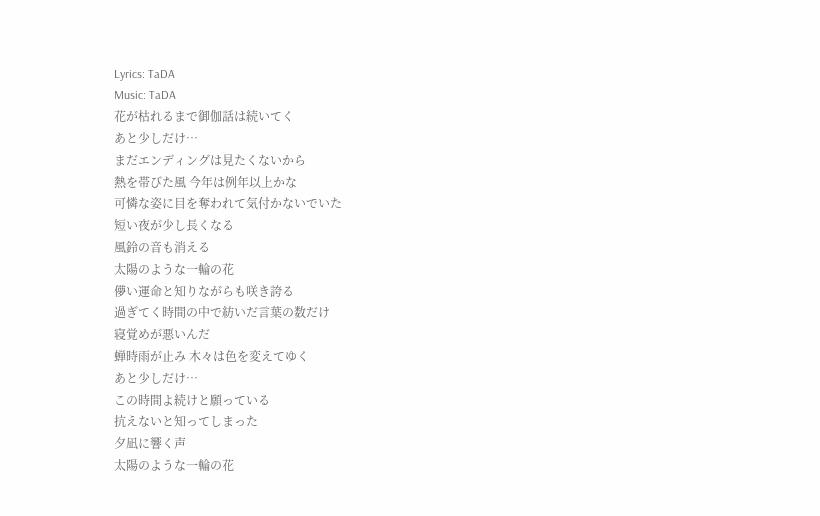Lyrics: TaDA
Music: TaDA
花が枯れるまで御伽話は続いてく
あと少しだけ…
まだエンディングは見たくないから
熱を帯びた風 今年は例年以上かな
可憐な姿に目を奪われて気付かないでいた
短い夜が少し長くなる
風鈴の音も消える
太陽のような一輪の花
儚い運命と知りながらも咲き誇る
過ぎてく時間の中で紡いだ言葉の数だけ
寝覚めが悪いんだ
蝉時雨が止み 木々は色を変えてゆく
あと少しだけ…
この時間よ続けと願っている
抗えないと知ってしまった
夕凪に響く声
太陽のような一輪の花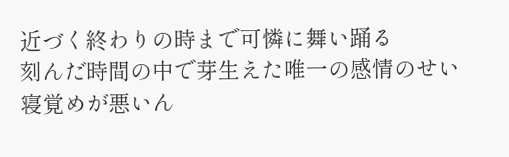近づく終わりの時まで可憐に舞い踊る
刻んだ時間の中で芽生えた唯一の感情のせい
寝覚めが悪いん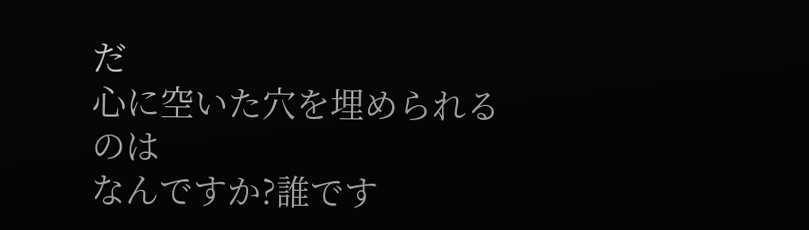だ
心に空いた穴を埋められるのは
なんですか?誰です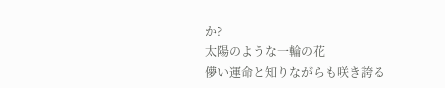か?
太陽のような一輪の花
儚い運命と知りながらも咲き誇る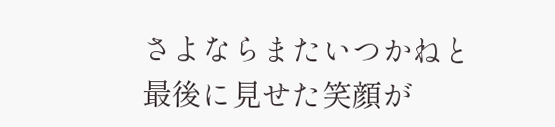さよならまたいつかねと
最後に見せた笑顔が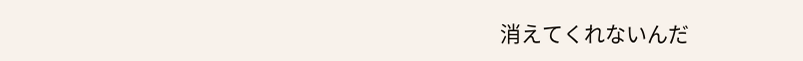消えてくれないんだ